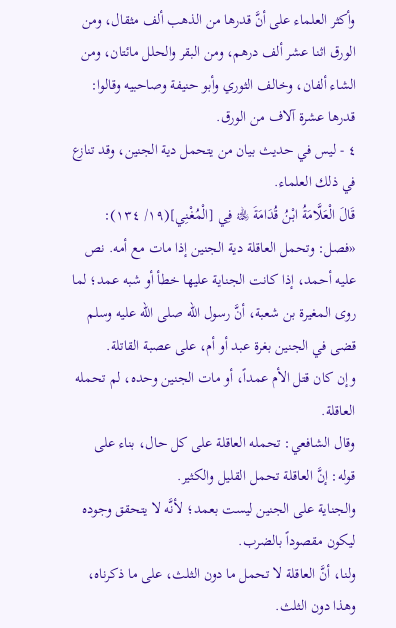وأكثر العلماء على أنَّ قدرها من الذهب ألف مثقال، ومن الورق اثنا عشر ألف درهم، ومن البقر والحلل مائتان، ومن الشاء ألفان، وخالف الثوري وأبو حنيفة وصاحبيه وقالوا: قدرها عشرة آلاف من الورق.
٤ - ليس في حديث بيان من يتحمل دية الجنين، وقد تنازع في ذلك العلماء.
قَالَ الْعَلَّامَةُ ابْنُ قُدَامَةَ ﵀ فِي [الْمُغْنِي](١٩/ ١٣٤): «فصل: وتحمل العاقلة دية الجنين إذا مات مع أمه. نص عليه أحمد، إذا كانت الجناية عليها خطأ أو شبه عمد؛ لما روى المغيرة بن شعبة، أنَّ رسول الله صلى الله عليه وسلم قضى في الجنين بغرة عبد أو أم، على عصبة القاتلة.
وإن كان قتل الأم عمداً، أو مات الجنين وحده، لم تحمله العاقلة.
وقال الشافعي: تحمله العاقلة على كل حال، بناء على قوله: إنَّ العاقلة تحمل القليل والكثير.
والجناية على الجنين ليست بعمد؛ لأنَّه لا يتحقق وجوده ليكون مقصوداً بالضرب.
ولنا، أنَّ العاقلة لا تحمل ما دون الثلث، على ما ذكرناه، وهذا دون الثلث.